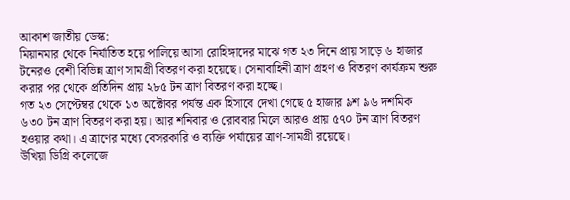আকাশ জাতীয় ডেস্ক:
মিয়ানমার থেকে নির্যাতিত হয়ে পালিয়ে আসা রোহিঙ্গাদের মাঝে গত ২৩ দিনে প্রায় সাড়ে ৬ হাজার টনেরও বেশী বিভিন্ন ত্রাণ সামগ্রী বিতরণ করা হয়েছে। সেনাবাহিনী ত্রাণ গ্রহণ ও বিতরণ কার্যক্রম শুরু করার পর থেকে প্রতিদিন প্রায় ২৮৫ টন ত্রাণ বিতরণ করা হচ্ছে।
গত ২৩ সেপ্টেম্বর থেকে ১৩ অক্টোবর পর্যন্ত এক হিসাবে দেখা গেছে ৫ হাজার ৯শ ৯৬ দশমিক ৬৩০ টন ত্রাণ বিতরণ করা হয়। আর শনিবার ও রোববার মিলে আরও প্রায় ৫৭০ টন ত্রাণ বিতরণ হওয়ার কথা। এ ত্রাণের মধ্যে বেসরকারি ও ব্যক্তি পর্যায়ের ত্রাণ-সামগ্রী রয়েছে।
উখিয়া ডিগ্রি কলেজে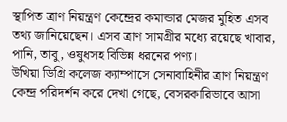স্থাপিত ত্রাণ নিয়ন্ত্রণ কেন্দ্রের কমান্ডার মেজর মুহিত এসব তথ্য জানিয়েছেন। এসব ত্রাণ সামগ্রীর মধ্যে রয়েছে খাবার, পানি, তাবু, ওষুধসহ বিভিন্ন ধরনের পণ্য।
উখিয়া ডিগ্রি কলেজ ক্যাম্পাসে সেনাবাহিনীর ত্রাণ নিয়ন্ত্রণ কেন্দ্র পরিদর্শন করে দেখা গেছে, বেসরকারিভাবে আসা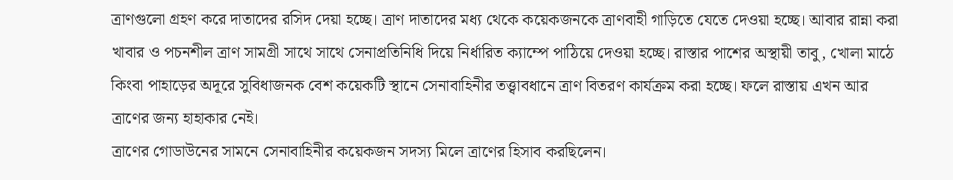ত্রাণগুলো গ্রহণ করে দাতাদের রসিদ দেয়া হচ্ছে। ত্রাণ দাতাদের মধ্য থেকে কয়েকজনকে ত্রাণবাহী গাড়িতে যেতে দেওয়া হচ্ছে। আবার রান্না করা খাবার ও পচনশীল ত্রাণ সামগ্রী সাথে সাথে সেনাপ্রতিনিধি দিয়ে নির্ধারিত ক্যাম্পে পাঠিয়ে দেওয়া হচ্ছে। রাস্তার পাশের অস্থায়ী তাবু, খোলা মাঠে কিংবা পাহাড়ের অদূরে সুবিধাজনক বেশ কয়েকটি স্থানে সেনাবাহিনীর তত্ত্বাবধানে ত্রাণ বিতরণ কার্যক্রম করা হচ্ছে। ফলে রাস্তায় এখন আর ত্রাণের জন্য হাহাকার নেই।
ত্রাণের গোডাউনের সামনে সেনাবাহিনীর কয়েকজন সদস্য মিলে ত্রাণের হিসাব করছিলেন।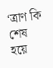‘ত্রাণ কি শেষ হয়ে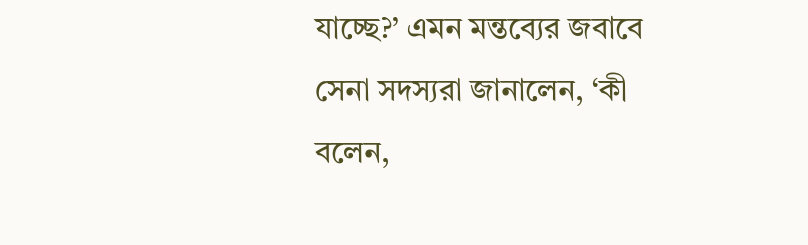যাচ্ছে?’ এমন মন্তব্যের জবাবে সেনা সদস্যরা জানালেন, ‘কী বলেন,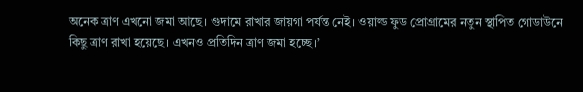অনেক ত্রাণ এখনো জমা আছে। গুদামে রাখার জায়গা পর্যন্ত নেই। ওয়াল্ড ফুড প্রোগ্রামের নতুন স্থাপিত গোডাউনে কিছু ত্রাণ রাখা হয়েছে। এখনও প্রতিদিন ত্রাণ জমা হচ্ছে।’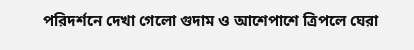পরিদর্শনে দেখা গেলো গুদাম ও আশেপাশে ত্রিপলে ঘেরা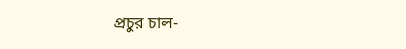প্রচুর চাল-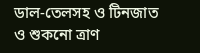ডাল-তেলসহ ও টিনজাত ও শুকনো ত্রাণ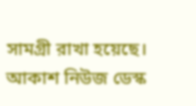সামগ্রী রাখা হয়েছে।
আকাশ নিউজ ডেস্ক